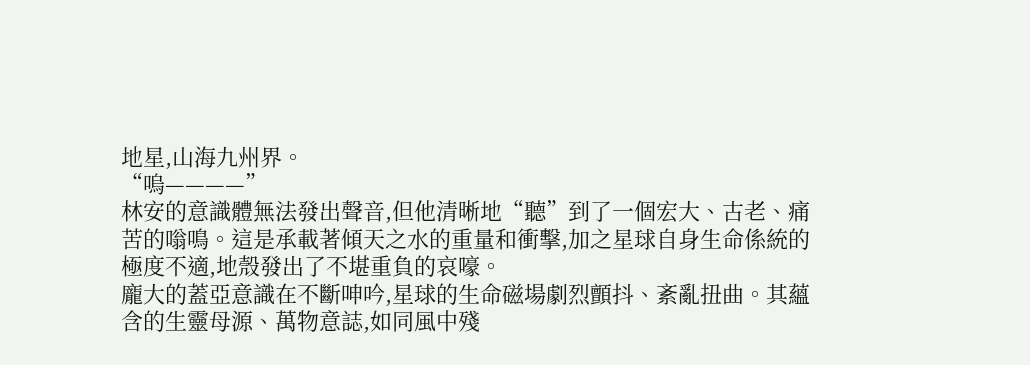地星,山海九州界。
“嗚————”
林安的意識體無法發出聲音,但他清晰地“聽”到了一個宏大、古老、痛苦的嗡鳴。這是承載著傾天之水的重量和衝擊,加之星球自身生命係統的極度不適,地殼發出了不堪重負的哀嚎。
龐大的蓋亞意識在不斷呻吟,星球的生命磁場劇烈顫抖、紊亂扭曲。其蘊含的生靈母源、萬物意誌,如同風中殘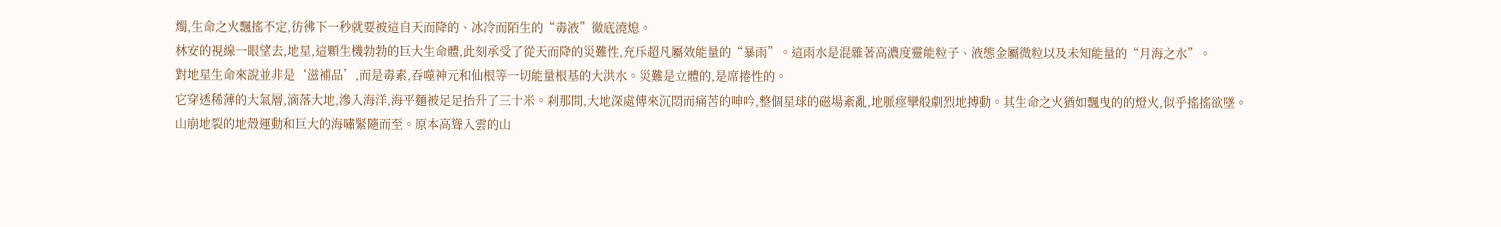燭,生命之火飄搖不定,彷彿下一秒就要被這自天而降的、冰冷而陌生的“毒液”徹底澆熄。
林安的視線一眼望去,地星,這顆生機勃勃的巨大生命體,此刻承受了從天而降的災難性,充斥超凡屬效能量的“暴雨”。這雨水是混雜著高濃度靈能粒子、液態金屬微粒以及未知能量的“月海之水”。
對地星生命來說並非是‘滋補品’,而是毒素,吞噬神元和仙根等一切能量根基的大洪水。災難是立體的,是席捲性的。
它穿透稀薄的大氣層,滴落大地,滲入海洋,海平麵被足足抬升了三十米。刹那間,大地深處傳來沉悶而痛苦的呻吟,整個星球的磁場紊亂,地脈痙攣般劇烈地搏動。其生命之火猶如飄曳的的燈火,似乎搖搖欲墜。
山崩地裂的地殼運動和巨大的海嘯緊隨而至。原本高聳入雲的山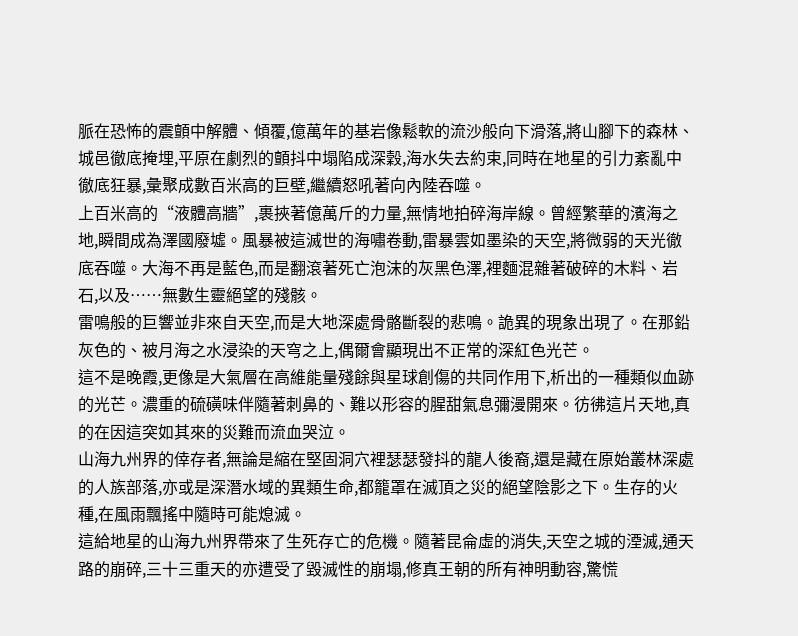脈在恐怖的震顫中解體、傾覆,億萬年的基岩像鬆軟的流沙般向下滑落,將山腳下的森林、城邑徹底掩埋,平原在劇烈的顫抖中塌陷成深穀,海水失去約束,同時在地星的引力紊亂中徹底狂暴,彙聚成數百米高的巨壁,繼續怒吼著向內陸吞噬。
上百米高的“液體高牆”,裹挾著億萬斤的力量,無情地拍碎海岸線。曾經繁華的濱海之地,瞬間成為澤國廢墟。風暴被這滅世的海嘯卷動,雷暴雲如墨染的天空,將微弱的天光徹底吞噬。大海不再是藍色,而是翻滾著死亡泡沫的灰黑色澤,裡麵混雜著破碎的木料、岩石,以及……無數生靈絕望的殘骸。
雷鳴般的巨響並非來自天空,而是大地深處骨骼斷裂的悲鳴。詭異的現象出現了。在那鉛灰色的、被月海之水浸染的天穹之上,偶爾會顯現出不正常的深紅色光芒。
這不是晚霞,更像是大氣層在高維能量殘餘與星球創傷的共同作用下,析出的一種類似血跡的光芒。濃重的硫磺味伴隨著刺鼻的、難以形容的腥甜氣息彌漫開來。彷彿這片天地,真的在因這突如其來的災難而流血哭泣。
山海九州界的倖存者,無論是縮在堅固洞穴裡瑟瑟發抖的龍人後裔,還是藏在原始叢林深處的人族部落,亦或是深潛水域的異類生命,都籠罩在滅頂之災的絕望陰影之下。生存的火種,在風雨飄搖中隨時可能熄滅。
這給地星的山海九州界帶來了生死存亡的危機。隨著昆侖虛的消失,天空之城的湮滅,通天路的崩碎,三十三重天的亦遭受了毀滅性的崩塌,修真王朝的所有神明動容,驚慌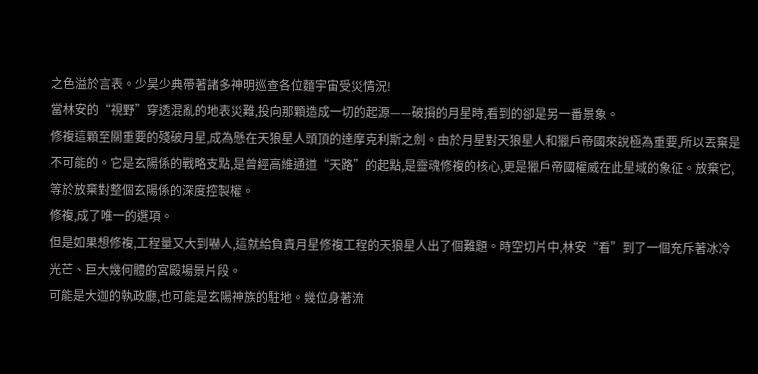之色溢於言表。少昊少典帶著諸多神明巡查各位麵宇宙受災情況!
當林安的“視野”穿透混亂的地表災難,投向那顆造成一切的起源——破損的月星時,看到的卻是另一番景象。
修複這顆至關重要的殘破月星,成為懸在天狼星人頭頂的達摩克利斯之劍。由於月星對天狼星人和獵戶帝國來說極為重要,所以丟棄是不可能的。它是玄陽係的戰略支點,是曾經高維通道“天路”的起點,是靈魂修複的核心,更是獵戶帝國權威在此星域的象征。放棄它,等於放棄對整個玄陽係的深度控製權。
修複,成了唯一的選項。
但是如果想修複,工程量又大到嚇人,這就給負責月星修複工程的天狼星人出了個難題。時空切片中,林安“看”到了一個充斥著冰冷光芒、巨大幾何體的宮殿場景片段。
可能是大迦的執政廳,也可能是玄陽神族的駐地。幾位身著流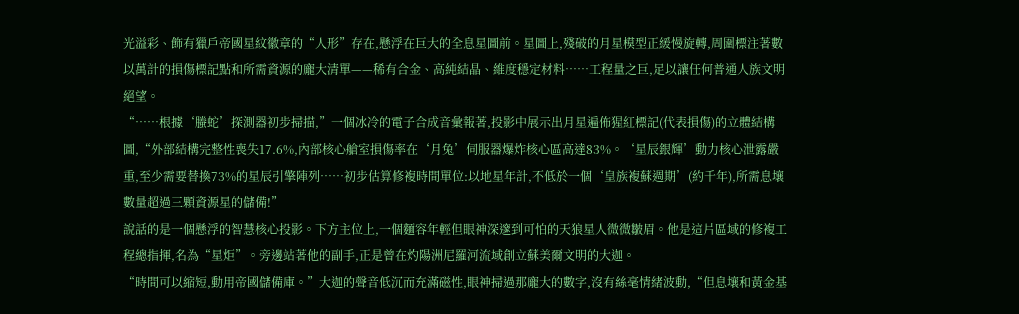光溢彩、飾有獵戶帝國星紋徽章的“人形”存在,懸浮在巨大的全息星圖前。星圖上,殘破的月星模型正緩慢旋轉,周圍標注著數以萬計的損傷標記點和所需資源的龐大清單——稀有合金、高純結晶、維度穩定材料……工程量之巨,足以讓任何普通人族文明絕望。
“……根據‘螣蛇’探測器初步掃描,”一個冰冷的電子合成音彙報著,投影中展示出月星遍佈猩紅標記(代表損傷)的立體結構圖,“外部結構完整性喪失17.6%,內部核心艙室損傷率在‘月兔’伺服器爆炸核心區高達83%。‘星辰銀輝’動力核心泄露嚴重,至少需要替換73%的星辰引擎陣列……初步估算修複時間單位:以地星年計,不低於一個‘皇族複蘇週期’(約千年),所需息壤數量超過三顆資源星的儲備!”
說話的是一個懸浮的智慧核心投影。下方主位上,一個麵容年輕但眼神深邃到可怕的天狼星人微微皺眉。他是這片區域的修複工程總指揮,名為“星炬”。旁邊站著他的副手,正是曾在灼陽洲尼羅河流域創立蘇美爾文明的大迦。
“時間可以縮短,動用帝國儲備庫。”大迦的聲音低沉而充滿磁性,眼神掃過那龐大的數字,沒有絲毫情緒波動,“但息壤和黃金基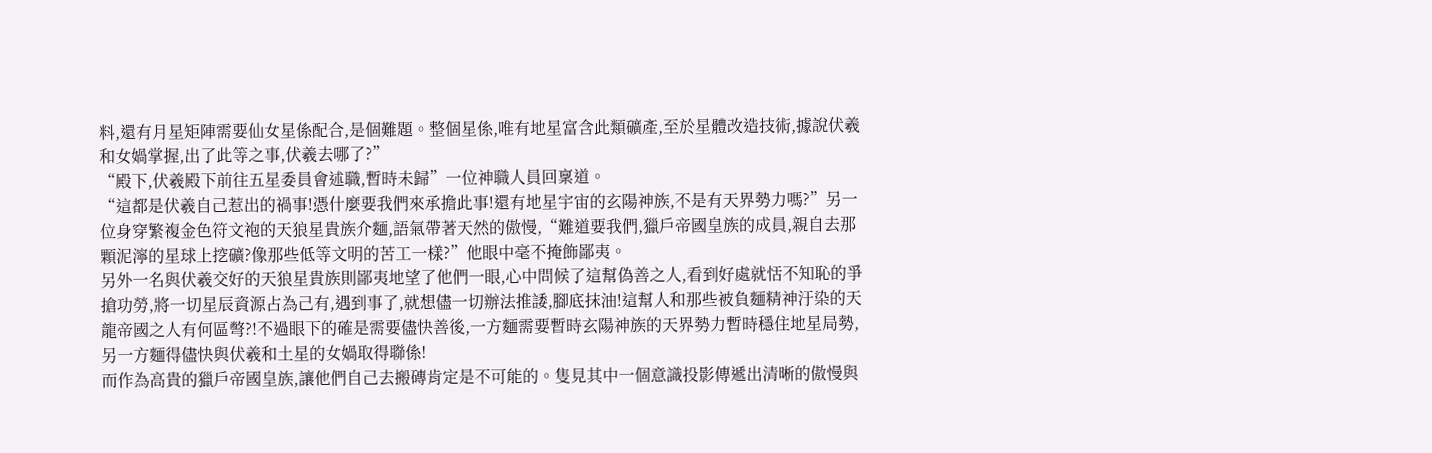料,還有月星矩陣需要仙女星係配合,是個難題。整個星係,唯有地星富含此類礦產,至於星體改造技術,據說伏羲和女媧掌握,出了此等之事,伏羲去哪了?”
“殿下,伏羲殿下前往五星委員會述職,暫時未歸”一位神職人員回稟道。
“這都是伏羲自己惹出的禍事!憑什麼要我們來承擔此事!還有地星宇宙的玄陽神族,不是有天界勢力嗎?”另一位身穿繁複金色符文袍的天狼星貴族介麵,語氣帶著天然的傲慢,“難道要我們,獵戶帝國皇族的成員,親自去那顆泥濘的星球上挖礦?像那些低等文明的苦工一樣?”他眼中毫不掩飾鄙夷。
另外一名與伏羲交好的天狼星貴族則鄙夷地望了他們一眼,心中問候了這幫偽善之人,看到好處就恬不知恥的爭搶功勞,將一切星辰資源占為己有,遇到事了,就想儘一切辦法推諉,腳底抹油!這幫人和那些被負麵精神汙染的天龍帝國之人有何區彆?!不過眼下的確是需要儘快善後,一方麵需要暫時玄陽神族的天界勢力暫時穩住地星局勢,另一方麵得儘快與伏羲和土星的女媧取得聯係!
而作為高貴的獵戶帝國皇族,讓他們自己去搬磚肯定是不可能的。隻見其中一個意識投影傳遞出清晰的傲慢與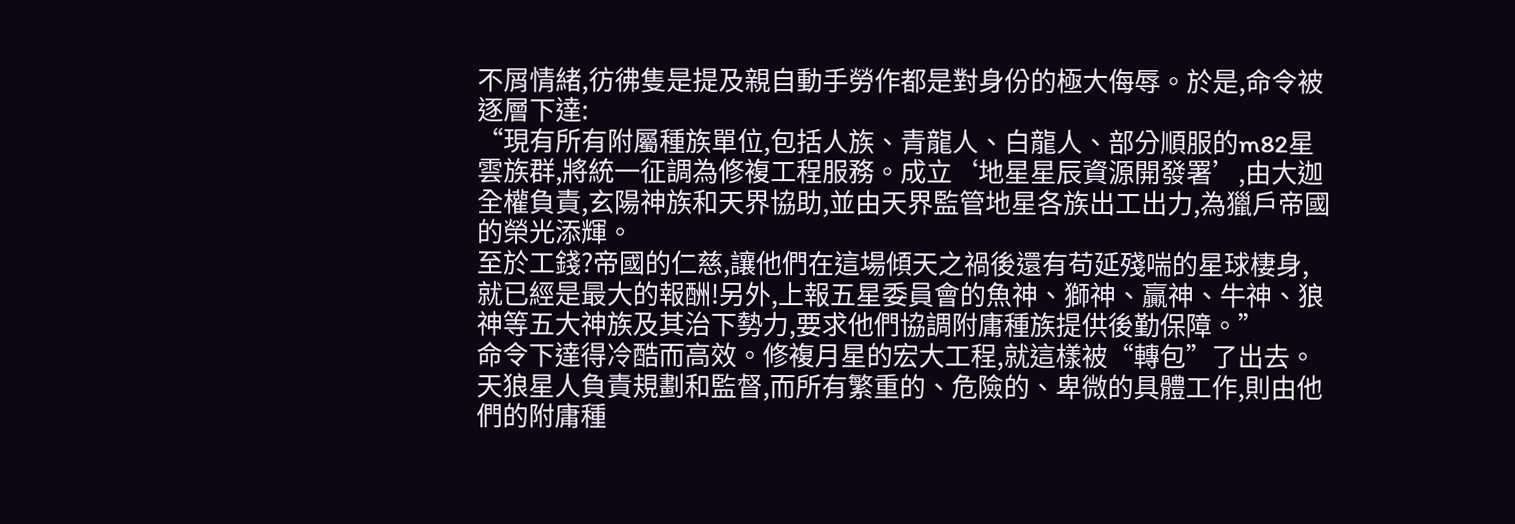不屑情緒,彷彿隻是提及親自動手勞作都是對身份的極大侮辱。於是,命令被逐層下達:
“現有所有附屬種族單位,包括人族、青龍人、白龍人、部分順服的m82星雲族群,將統一征調為修複工程服務。成立‘地星星辰資源開發署’,由大迦全權負責,玄陽神族和天界協助,並由天界監管地星各族出工出力,為獵戶帝國的榮光添輝。
至於工錢?帝國的仁慈,讓他們在這場傾天之禍後還有苟延殘喘的星球棲身,就已經是最大的報酬!另外,上報五星委員會的魚神、獅神、贏神、牛神、狼神等五大神族及其治下勢力,要求他們協調附庸種族提供後勤保障。”
命令下達得冷酷而高效。修複月星的宏大工程,就這樣被“轉包”了出去。天狼星人負責規劃和監督,而所有繁重的、危險的、卑微的具體工作,則由他們的附庸種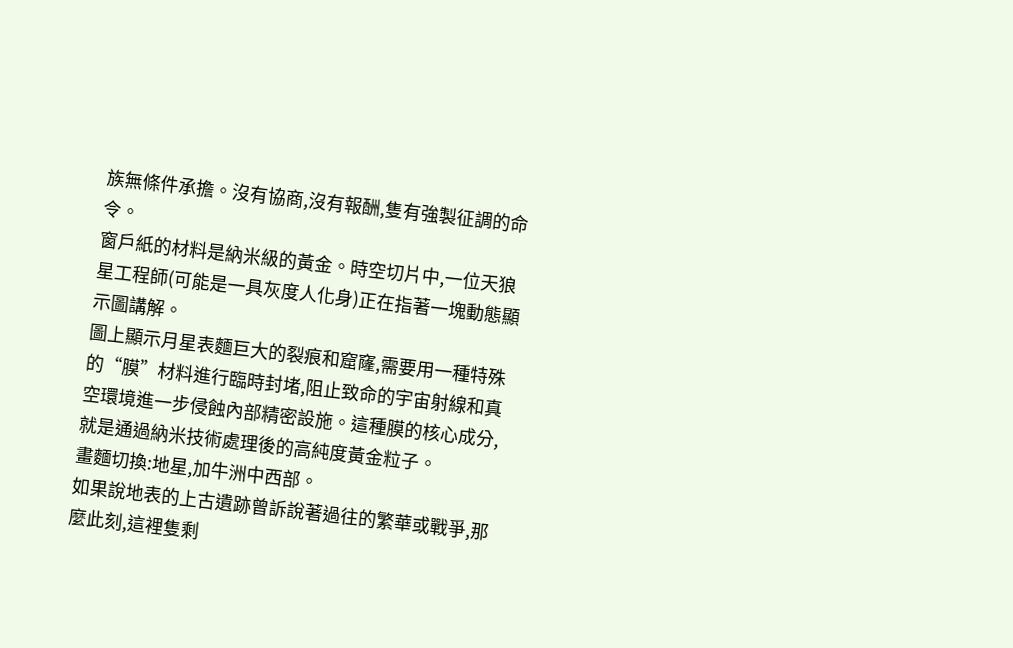族無條件承擔。沒有協商,沒有報酬,隻有強製征調的命令。
窗戶紙的材料是納米級的黃金。時空切片中,一位天狼星工程師(可能是一具灰度人化身)正在指著一塊動態顯示圖講解。
圖上顯示月星表麵巨大的裂痕和窟窿,需要用一種特殊的“膜”材料進行臨時封堵,阻止致命的宇宙射線和真空環境進一步侵蝕內部精密設施。這種膜的核心成分,就是通過納米技術處理後的高純度黃金粒子。
畫麵切換:地星,加牛洲中西部。
如果說地表的上古遺跡曾訴說著過往的繁華或戰爭,那麼此刻,這裡隻剩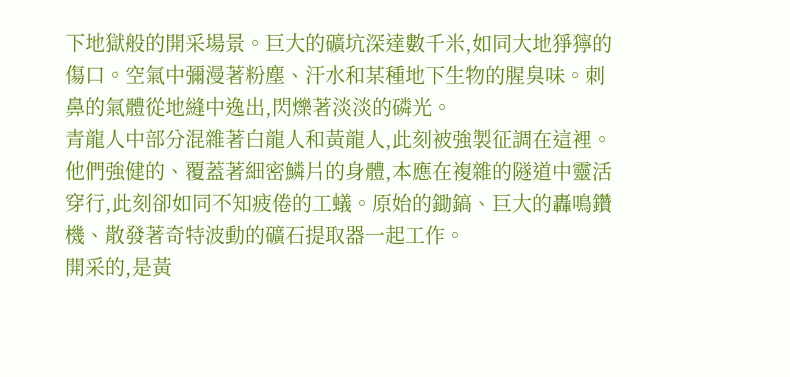下地獄般的開采場景。巨大的礦坑深達數千米,如同大地猙獰的傷口。空氣中彌漫著粉塵、汗水和某種地下生物的腥臭味。刺鼻的氣體從地縫中逸出,閃爍著淡淡的磷光。
青龍人中部分混雜著白龍人和黃龍人,此刻被強製征調在這裡。他們強健的、覆蓋著細密鱗片的身體,本應在複雜的隧道中靈活穿行,此刻卻如同不知疲倦的工蟻。原始的鋤鎬、巨大的轟鳴鑽機、散發著奇特波動的礦石提取器一起工作。
開采的,是黃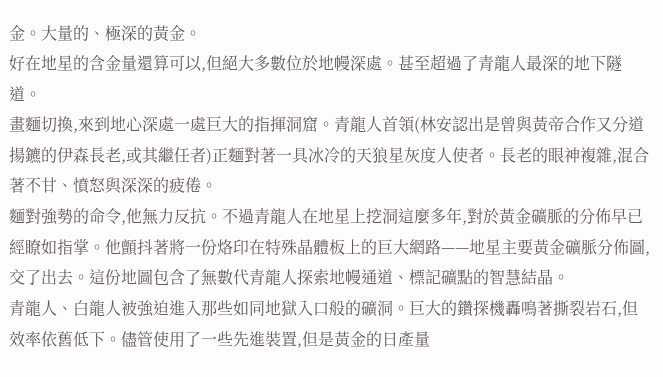金。大量的、極深的黃金。
好在地星的含金量還算可以,但絕大多數位於地幔深處。甚至超過了青龍人最深的地下隧道。
畫麵切換,來到地心深處一處巨大的指揮洞窟。青龍人首領(林安認出是曾與黃帝合作又分道揚鑣的伊森長老,或其繼任者)正麵對著一具冰冷的天狼星灰度人使者。長老的眼神複雜,混合著不甘、憤怒與深深的疲倦。
麵對強勢的命令,他無力反抗。不過青龍人在地星上挖洞這麼多年,對於黃金礦脈的分佈早已經瞭如指掌。他顫抖著將一份烙印在特殊晶體板上的巨大網路——地星主要黃金礦脈分佈圖,交了出去。這份地圖包含了無數代青龍人探索地幔通道、標記礦點的智慧結晶。
青龍人、白龍人被強迫進入那些如同地獄入口般的礦洞。巨大的鑽探機轟鳴著撕裂岩石,但效率依舊低下。儘管使用了一些先進裝置,但是黃金的日產量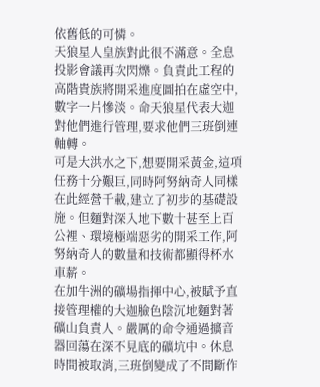依舊低的可憐。
天狼星人皇族對此很不滿意。全息投影會議再次閃爍。負責此工程的高階貴族將開采進度圖拍在虛空中,數字一片慘淡。命天狼星代表大迦對他們進行管理,要求他們三班倒連軸轉。
可是大洪水之下,想要開采黃金,這項任務十分艱巨,同時阿努納奇人同樣在此經營千載,建立了初步的基礎設施。但麵對深入地下數十甚至上百公裡、環境極端惡劣的開采工作,阿努納奇人的數量和技術都顯得杯水車薪。
在加牛洲的礦場指揮中心,被賦予直接管理權的大迦臉色陰沉地麵對著礦山負責人。嚴厲的命令通過擴音器回蕩在深不見底的礦坑中。休息時間被取消,三班倒變成了不間斷作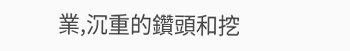業,沉重的鑽頭和挖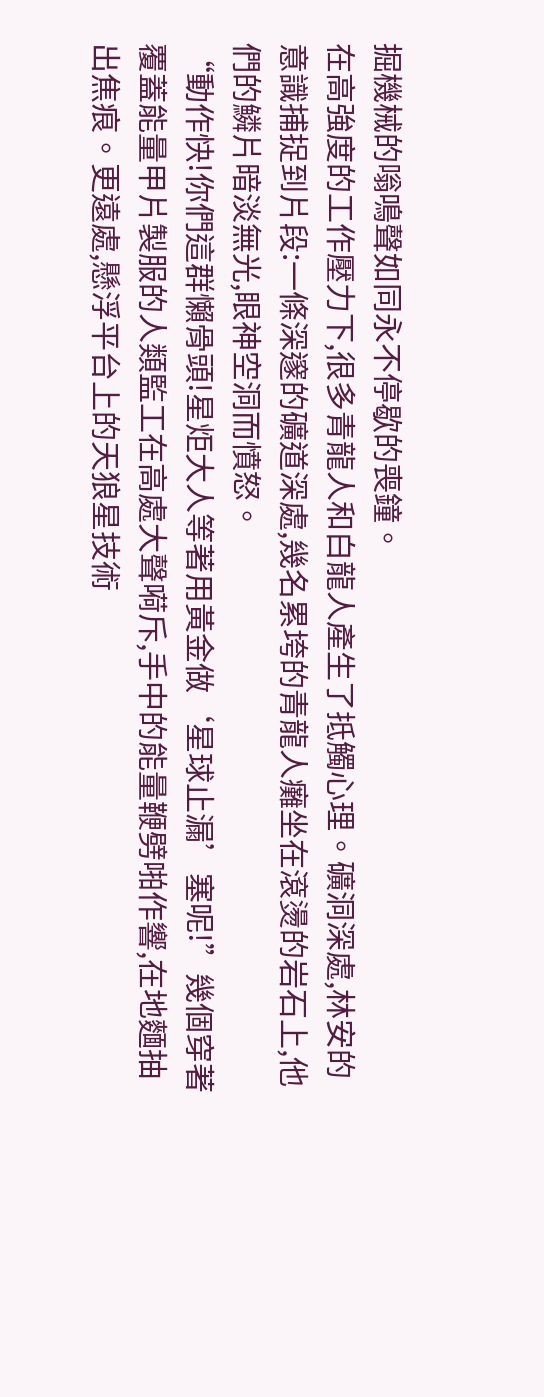掘機械的嗡鳴聲如同永不停歇的喪鐘。
在高強度的工作壓力下,很多青龍人和白龍人產生了抵觸心理。礦洞深處,林安的意識捕捉到片段:一條深邃的礦道深處,幾名累垮的青龍人癱坐在滾燙的岩石上,他們的鱗片暗淡無光,眼神空洞而憤怒。
“動作快!你們這群懶骨頭!星炬大人等著用黃金做‘星球止漏’塞呢!”幾個穿著覆蓋能量甲片製服的人類監工在高處大聲嗬斥,手中的能量鞭劈啪作響,在地麵抽出焦痕。更遠處,懸浮平台上的天狼星技術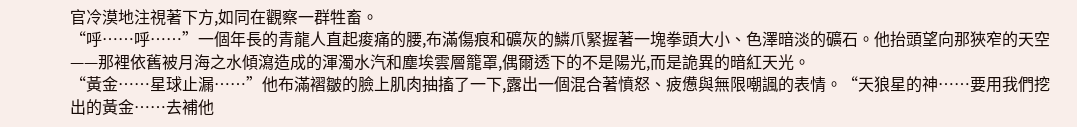官冷漠地注視著下方,如同在觀察一群牲畜。
“呼……呼……”一個年長的青龍人直起痠痛的腰,布滿傷痕和礦灰的鱗爪緊握著一塊拳頭大小、色澤暗淡的礦石。他抬頭望向那狹窄的天空——那裡依舊被月海之水傾瀉造成的渾濁水汽和塵埃雲層籠罩,偶爾透下的不是陽光,而是詭異的暗紅天光。
“黃金……星球止漏……”他布滿褶皺的臉上肌肉抽搐了一下,露出一個混合著憤怒、疲憊與無限嘲諷的表情。“天狼星的神……要用我們挖出的黃金……去補他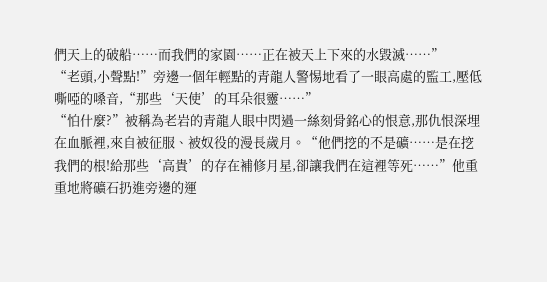們天上的破船……而我們的家園……正在被天上下來的水毀滅……”
“老頭,小聲點!”旁邊一個年輕點的青龍人警惕地看了一眼高處的監工,壓低嘶啞的嗓音,“那些‘天使’的耳朵很靈……”
“怕什麼?”被稱為老岩的青龍人眼中閃過一絲刻骨銘心的恨意,那仇恨深埋在血脈裡,來自被征服、被奴役的漫長歲月。“他們挖的不是礦……是在挖我們的根!給那些‘高貴’的存在補修月星,卻讓我們在這裡等死……”他重重地將礦石扔進旁邊的運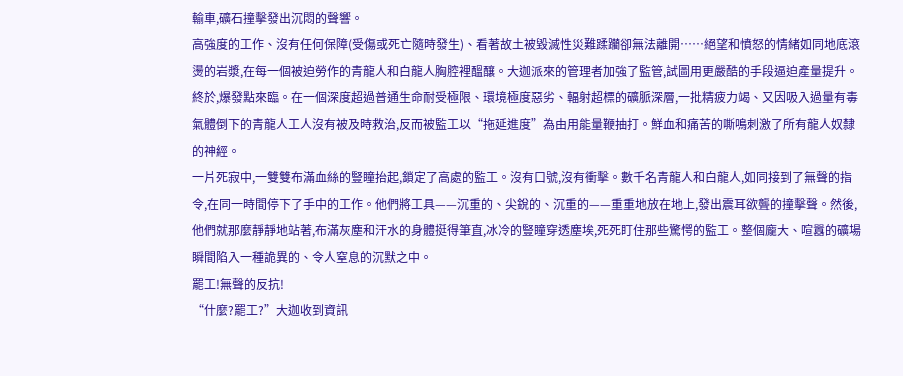輸車,礦石撞擊發出沉悶的聲響。
高強度的工作、沒有任何保障(受傷或死亡隨時發生)、看著故土被毀滅性災難蹂躪卻無法離開……絕望和憤怒的情緒如同地底滾燙的岩漿,在每一個被迫勞作的青龍人和白龍人胸腔裡醞釀。大迦派來的管理者加強了監管,試圖用更嚴酷的手段逼迫產量提升。
終於,爆發點來臨。在一個深度超過普通生命耐受極限、環境極度惡劣、輻射超標的礦脈深層,一批精疲力竭、又因吸入過量有毒氣體倒下的青龍人工人沒有被及時救治,反而被監工以“拖延進度”為由用能量鞭抽打。鮮血和痛苦的嘶鳴刺激了所有龍人奴隸的神經。
一片死寂中,一雙雙布滿血絲的豎瞳抬起,鎖定了高處的監工。沒有口號,沒有衝擊。數千名青龍人和白龍人,如同接到了無聲的指令,在同一時間停下了手中的工作。他們將工具——沉重的、尖銳的、沉重的——重重地放在地上,發出震耳欲聾的撞擊聲。然後,他們就那麼靜靜地站著,布滿灰塵和汗水的身體挺得筆直,冰冷的豎瞳穿透塵埃,死死盯住那些驚愕的監工。整個龐大、喧囂的礦場瞬間陷入一種詭異的、令人窒息的沉默之中。
罷工!無聲的反抗!
“什麼?罷工?”大迦收到資訊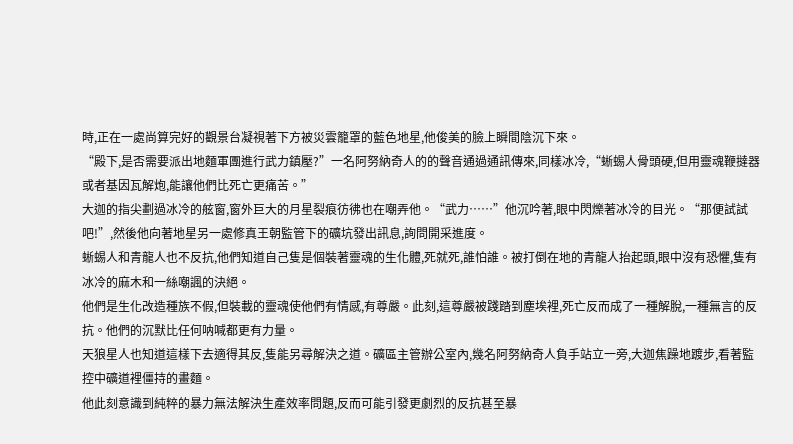時,正在一處尚算完好的觀景台凝視著下方被災雲籠罩的藍色地星,他俊美的臉上瞬間陰沉下來。
“殿下,是否需要派出地麵軍團進行武力鎮壓?”一名阿努納奇人的的聲音通過通訊傳來,同樣冰冷,“蜥蜴人骨頭硬,但用靈魂鞭撻器或者基因瓦解炮,能讓他們比死亡更痛苦。”
大迦的指尖劃過冰冷的舷窗,窗外巨大的月星裂痕彷彿也在嘲弄他。“武力……”他沉吟著,眼中閃爍著冰冷的目光。“那便試試吧!”,然後他向著地星另一處修真王朝監管下的礦坑發出訊息,詢問開采進度。
蜥蜴人和青龍人也不反抗,他們知道自己隻是個裝著靈魂的生化體,死就死,誰怕誰。被打倒在地的青龍人抬起頭,眼中沒有恐懼,隻有冰冷的麻木和一絲嘲諷的決絕。
他們是生化改造種族不假,但裝載的靈魂使他們有情感,有尊嚴。此刻,這尊嚴被踐踏到塵埃裡,死亡反而成了一種解脫,一種無言的反抗。他們的沉默比任何呐喊都更有力量。
天狼星人也知道這樣下去適得其反,隻能另尋解決之道。礦區主管辦公室內,幾名阿努納奇人負手站立一旁,大迦焦躁地踱步,看著監控中礦道裡僵持的畫麵。
他此刻意識到純粹的暴力無法解決生產效率問題,反而可能引發更劇烈的反抗甚至暴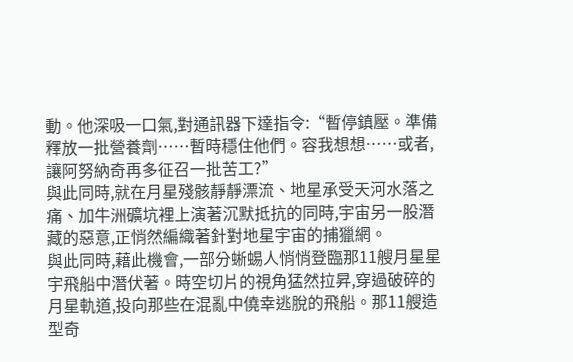動。他深吸一口氣,對通訊器下達指令:“暫停鎮壓。準備釋放一批營養劑……暫時穩住他們。容我想想……或者,讓阿努納奇再多征召一批苦工?”
與此同時,就在月星殘骸靜靜漂流、地星承受天河水落之痛、加牛洲礦坑裡上演著沉默抵抗的同時,宇宙另一股潛藏的惡意,正悄然編織著針對地星宇宙的捕獵網。
與此同時,藉此機會,一部分蜥蜴人悄悄登臨那11艘月星星宇飛船中潛伏著。時空切片的視角猛然拉昇,穿過破碎的月星軌道,投向那些在混亂中僥幸逃脫的飛船。那11艘造型奇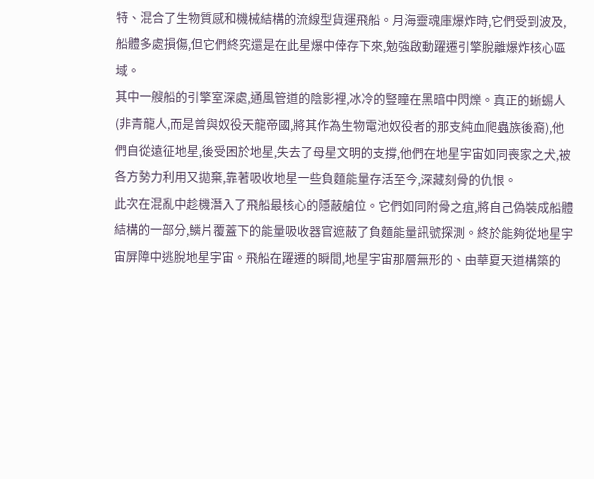特、混合了生物質感和機械結構的流線型貨運飛船。月海靈魂庫爆炸時,它們受到波及,船體多處損傷,但它們終究還是在此星爆中倖存下來,勉強啟動躍遷引擎脫離爆炸核心區域。
其中一艘船的引擎室深處,通風管道的陰影裡,冰冷的豎瞳在黑暗中閃爍。真正的蜥蜴人(非青龍人,而是曾與奴役天龍帝國,將其作為生物電池奴役者的那支純血爬蟲族後裔),他們自從遠征地星,後受困於地星,失去了母星文明的支撐,他們在地星宇宙如同喪家之犬,被各方勢力利用又拋棄,靠著吸收地星一些負麵能量存活至今,深藏刻骨的仇恨。
此次在混亂中趁機潛入了飛船最核心的隱蔽艙位。它們如同附骨之疽,將自己偽裝成船體結構的一部分,鱗片覆蓋下的能量吸收器官遮蔽了負麵能量訊號探測。終於能夠從地星宇宙屏障中逃脫地星宇宙。飛船在躍遷的瞬間,地星宇宙那層無形的、由華夏天道構築的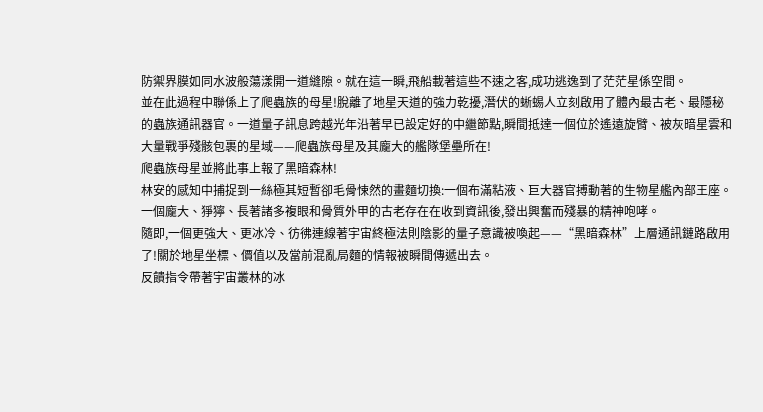防禦界膜如同水波般蕩漾開一道縫隙。就在這一瞬,飛船載著這些不速之客,成功逃逸到了茫茫星係空間。
並在此過程中聯係上了爬蟲族的母星!脫離了地星天道的強力乾擾,潛伏的蜥蜴人立刻啟用了體內最古老、最隱秘的蟲族通訊器官。一道量子訊息跨越光年沿著早已設定好的中繼節點,瞬間抵達一個位於遙遠旋臂、被灰暗星雲和大量戰爭殘骸包裹的星域——爬蟲族母星及其龐大的艦隊堡壘所在!
爬蟲族母星並將此事上報了黑暗森林!
林安的感知中捕捉到一絲極其短暫卻毛骨悚然的畫麵切換:一個布滿粘液、巨大器官搏動著的生物星艦內部王座。一個龐大、猙獰、長著諸多複眼和骨質外甲的古老存在在收到資訊後,發出興奮而殘暴的精神咆哮。
隨即,一個更強大、更冰冷、彷彿連線著宇宙終極法則陰影的量子意識被喚起——“黑暗森林”上層通訊鏈路啟用了!關於地星坐標、價值以及當前混亂局麵的情報被瞬間傳遞出去。
反饋指令帶著宇宙叢林的冰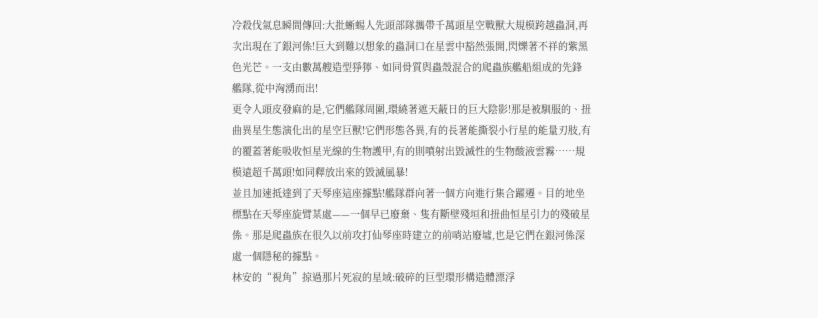冷殺伐氣息瞬間傳回:大批蜥蜴人先頭部隊攜帶千萬頭星空戰獸大規模跨越蟲洞,再次出現在了銀河係!巨大到難以想象的蟲洞口在星雲中豁然張開,閃爍著不祥的紫黑色光芒。一支由數萬艘造型猙獰、如同骨質與蟲殼混合的爬蟲族艦船組成的先鋒艦隊,從中洶湧而出!
更令人頭皮發麻的是,它們艦隊周圍,環繞著遮天蔽日的巨大陰影!那是被馴服的、扭曲異星生態演化出的星空巨獸!它們形態各異,有的長著能撕裂小行星的能量刃肢,有的覆蓋著能吸收恒星光線的生物護甲,有的則噴射出毀滅性的生物酸液雲霧……規模遠超千萬頭!如同釋放出來的毀滅風暴!
並且加速抵達到了天琴座這座據點!艦隊群向著一個方向進行集合躍遷。目的地坐標點在天琴座旋臂某處——一個早已廢棄、隻有斷壁殘垣和扭曲恒星引力的殘破星係。那是爬蟲族在很久以前攻打仙琴座時建立的前哨站廢墟,也是它們在銀河係深處一個隱秘的據點。
林安的“視角”掠過那片死寂的星域:破碎的巨型環形構造體漂浮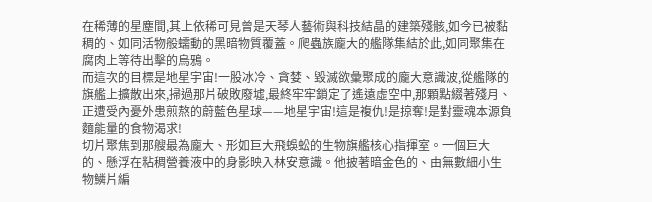在稀薄的星塵間,其上依稀可見曾是天琴人藝術與科技結晶的建築殘骸,如今已被黏稠的、如同活物般蠕動的黑暗物質覆蓋。爬蟲族龐大的艦隊集結於此,如同聚集在腐肉上等待出擊的烏鴉。
而這次的目標是地星宇宙!一股冰冷、貪婪、毀滅欲彙聚成的龐大意識波,從艦隊的旗艦上擴散出來,掃過那片破敗廢墟,最終牢牢鎖定了遙遠虛空中,那顆點綴著殘月、正遭受內憂外患煎熬的蔚藍色星球——地星宇宙!這是複仇!是掠奪!是對靈魂本源負麵能量的食物渴求!
切片聚焦到那艘最為龐大、形如巨大飛蜈蚣的生物旗艦核心指揮室。一個巨大的、懸浮在粘稠營養液中的身影映入林安意識。他披著暗金色的、由無數細小生物鱗片編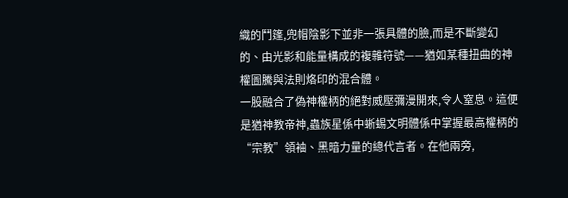織的鬥篷,兜帽陰影下並非一張具體的臉,而是不斷變幻的、由光影和能量構成的複雜符號——猶如某種扭曲的神權圖騰與法則烙印的混合體。
一股融合了偽神權柄的絕對威壓彌漫開來,令人窒息。這便是猶神教帝神,蟲族星係中蜥蜴文明體係中掌握最高權柄的“宗教”領袖、黑暗力量的總代言者。在他兩旁,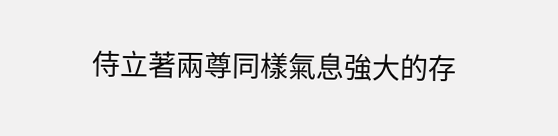侍立著兩尊同樣氣息強大的存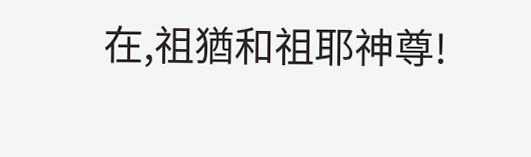在,祖猶和祖耶神尊!